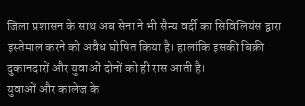जिला प्रशासन के साथ अब सेना ने भी सैन्य वर्दी का सिविलियंस द्वारा इस्तेमाल करने को अवैध घोषित किया है। हालांकि इसकी बिक्री दुकानदारों और युवाओं दोनों को ही रास आती है।
युवाओं और कालेज के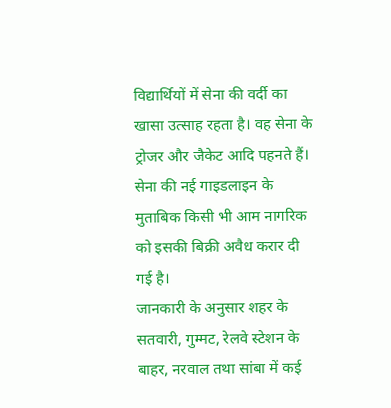विद्यार्थियों में सेना की वर्दी का खासा उत्साह रहता है। वह सेना के ट्रोजर और जैकेट आदि पहनते हैं। सेना की नई गाइडलाइन के मुताबिक किसी भी आम नागरिक को इसकी बिक्री अवैध करार दी गई है।
जानकारी के अनुसार शहर के सतवारी, गुम्मट, रेलवे स्टेशन के बाहर, नरवाल तथा सांबा में कई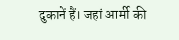दुकानें हैं। जहां आर्मी की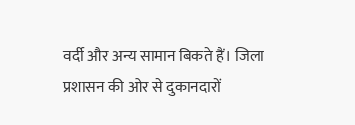वर्दी और अन्य सामान बिकते हैं। जिला प्रशासन की ओर से दुकानदारों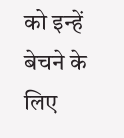को इन्हें बेचने के लिए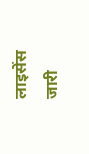लाइसेंस जारी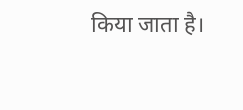किया जाता है।